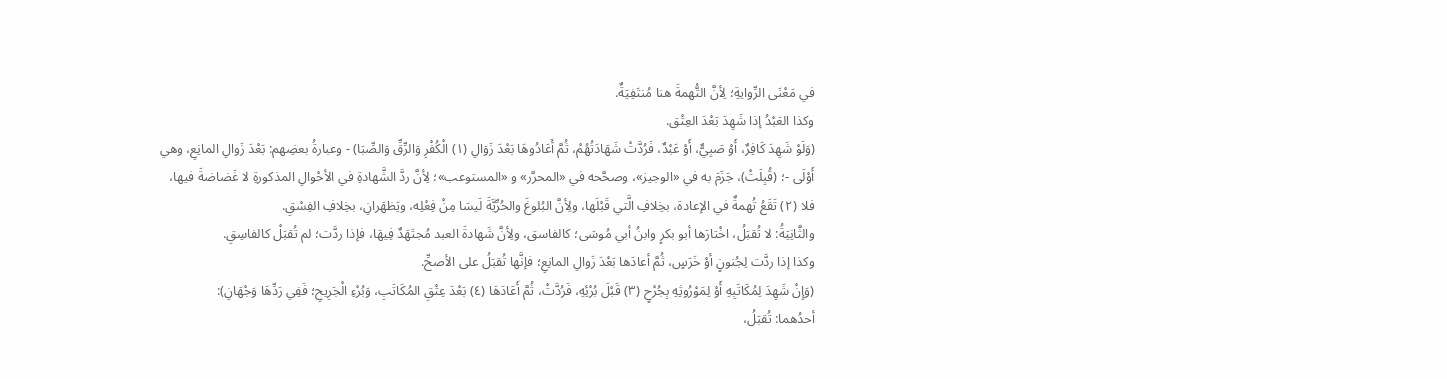في مَعْنَى الرِّوايةِ؛ لِأنَّ التُّهمةَ هنا مُنتَفِيَةٌ.
وكذا العَبْدُ إذا شَهِدَ بَعْدَ العِتْق.
(وَلَوْ شَهِدَ كَافِرٌ، أَوْ صَبِيٌّ، أَوْ عَبْدٌ، فَرُدَّتْ شَهَادَتُهُمْ، ثُمَّ أَعَادُوهَا بَعْدَ زَوَالِ (١) الْكُفْرِ وَالرِّقِّ وَالصِّبَا) - وعبارةُ بعضِهم: بَعْدَ زَوالِ المانِعِ، وهي أَوْلَى -؛ (قُبِلَتْ)، جَزَمَ به في «الوجيز»، وصحَّحه في «المحرَّر» و «المستوعب»؛ لِأنَّ ردَّ الشَّهادةِ في الأحْوالِ المذكورةِ لا غَضاضةَ فيها، فلا (٢) تَقَعُ تُهمةٌ في الإعادة، بخِلافِ الَّتي قَبْلَها، ولِأنَّ البُلوغَ والحُرِّيَّةَ لَيسَا مِنْ فِعْلِه، ويَظهَرانِ، بخِلافِ الفِسْقِ.
والثَّانِيَةُ: لا تُقبَلُ، اخْتارَها أبو بكرٍ وابنُ أبي مُوسَى؛ كالفاسق، ولِأنَّ شَهادةَ العبد مُجتَهَدٌ فِيهَا، فإذا ردَّت؛ لم تُقبَلْ كالفاسِقِ.
وكذا إذا ردَّت لِجُنونٍ أوْ خَرَسٍ، ثُمَّ أعادَها بَعْدَ زَوالِ المانِعِ؛ فإنَّها تُقبَلُ على الأصحِّ.
(وَإِنْ شَهِدَ لِمُكَاتَبِهِ أَوْ لِمَوْرُوثِهِ بِجُرْحٍ (٣) قَبْلَ بُرْئِهِ، فَرُدَّتْ، ثُمَّ أَعَادَهَا (٤) بَعْدَ عِتْقِ المُكَاتَبِ، وَبُرْءِ الْجَرِيحِ؛ فَفِي رَدِّهَا وَجْهَانِ):
أحدُهما: تُقبَلُ،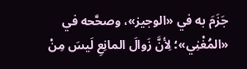جَزَمَ به في «الوجيز»، وصحَّحه في «المُغْنِي»؛ لِأنَّ زَوالَ المانِعِ لَيسَ مِنْ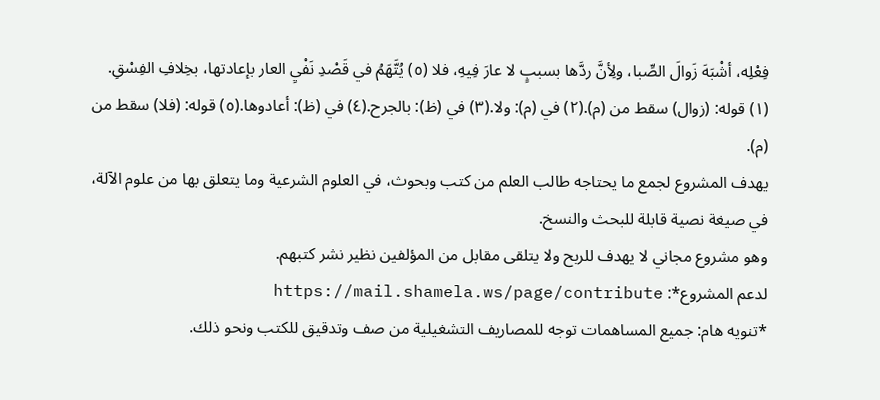فِعْلِه، أشْبَهَ زَوالَ الصِّبا، ولِأنَّ ردَّها بسببٍ لا عارَ فِيهِ، فلا (٥) يُتَّهَمُ في قَصْدِ نَفْيِ العار بإعادتها، بخِلافِ الفِسْقِ.
(١) قوله: (زوال) سقط من (م).(٢) في (م): ولا.(٣) في (ظ): بالجرح.(٤) في (ظ): أعادوها.(٥) قوله: (فلا) سقط من (م).
يهدف المشروع لجمع ما يحتاجه طالب العلم من كتب وبحوث، في العلوم الشرعية وما يتعلق بها من علوم الآلة، في صيغة نصية قابلة للبحث والنسخ.
وهو مشروع مجاني لا يهدف للربح ولا يتلقى مقابل من المؤلفين نظير نشر كتبهم.
لدعم المشروع*: https://mail.shamela.ws/page/contribute
*تنويه هام: جميع المساهمات توجه للمصاريف التشغيلية من صف وتدقيق للكتب ونحو ذلك.